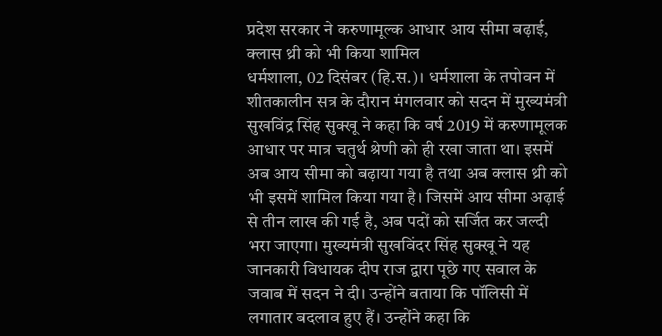प्रदेश सरकार ने करुणामूल्क आधार आय सीमा बढ़ाई, क्लास थ्री को भी किया शामिल
धर्मशाला, 02 दिसंबर (हि.स.)। धर्मशाला के तपोवन में शीतकालीन सत्र के दौरान मंगलवार को सदन में मुख्यमंत्री सुखविंद्र सिंह सुक्खू ने कहा कि वर्ष 2019 में करुणामूलक आधार पर मात्र चतुर्थ श्रेणी को ही रखा जाता था। इसमें अब आय सीमा को बढ़ाया गया है तथा अब क्लास थ्री को भी इसमें शामिल किया गया है। जिसमें आय सीमा अढ़ाई से तीन लाख की गई है, अब पदों को सर्जित कर जल्दी भरा जाएगा। मुख्यमंत्री सुखविंदर सिंह सुक्खू ने यह जानकारी विधायक दीप राज द्वारा पूछे गए सवाल के जवाब में सदन ने दी। उन्होंने बताया कि पॉलिसी में लगातार बदलाव हुए हैं। उन्होंने कहा कि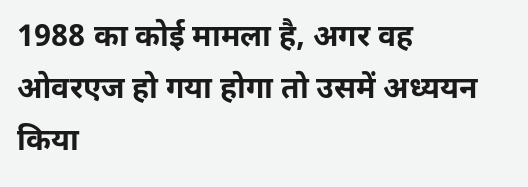1988 का कोई मामला है, अगर वह ओवरएज हो गया होगा तो उसमें अध्ययन किया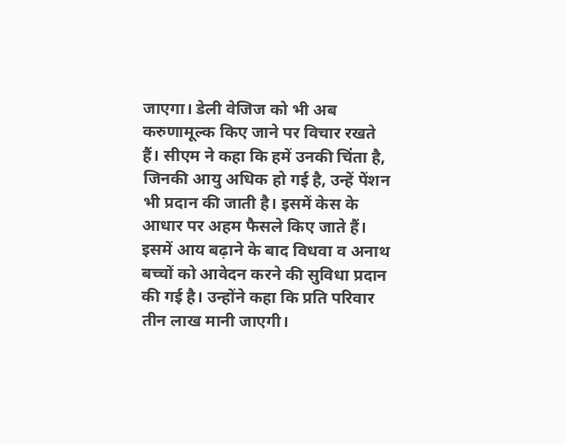जाएगा। डेली वेजिज को भी अब करुणामूल्क किए जाने पर विचार रखते हैं। सीएम ने कहा कि हमें उनकी चिंता है, जिनकी आयु अधिक हो गई है, उन्हें पेंशन भी प्रदान की जाती है। इसमें केस के आधार पर अहम फैसले किए जाते हैं। इसमें आय बढ़ाने के बाद विधवा व अनाथ बच्चों को आवेदन करने की सुविधा प्रदान की गई है। उन्होंने कहा कि प्रति परिवार तीन लाख मानी जाएगी।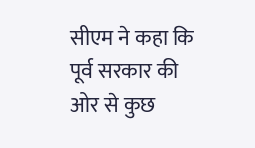सीएम ने कहा कि पूर्व सरकार की ओर से कुछ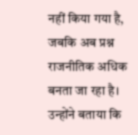नहीं किया गया है, जबकि अब प्रश्न राजनीतिक अधिक बनता जा रहा है। उन्होंने बताया कि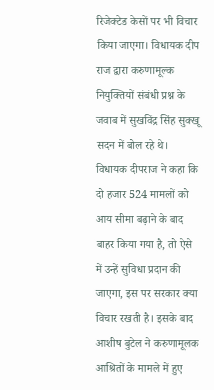रिजेक्टेड केसों पर भी विचार किया जाएगा। विधायक दीप राज द्वारा करुणामूल्क नियुक्तियों संबंधी प्रश्न के जवाब में सुखविंद्र सिंह सुक्खू सदन में बोल रहे थे। विधायक दीपराज ने कहा कि दो हजार 524 मामलों को आय सीमा बढ़ाने के बाद बाहर किया गया है, तो ऐसे में उन्हें सुविधा प्रदान की जाएगा, इस पर सरकार क्या विचार रखती है। इसके बाद आशीष बुटेल ने करुणामूलक आश्रितों के मामले में हुए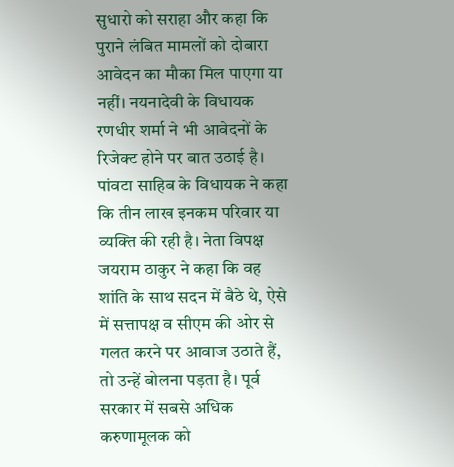सुधारो को सराहा और कहा कि पुराने लंबित मामलों को दोबारा आवेदन का मौका मिल पाएगा या नहीं। नयनादेवी के विधायक रणधीर शर्मा ने भी आवेदनों के रिजेक्ट होने पर बात उठाई है। पांवटा साहिब के विधायक ने कहा कि तीन लाख इनकम परिवार या व्यक्ति की रही है। नेता विपक्ष जयराम ठाकुर ने कहा कि वह शांति के साथ सदन में बैठे थे, ऐसे में सत्तापक्ष व सीएम की ओर से गलत करने पर आवाज उठाते हैं, तो उन्हें बोलना पड़ता है। पूर्व सरकार में सबसे अधिक करुणामूलक को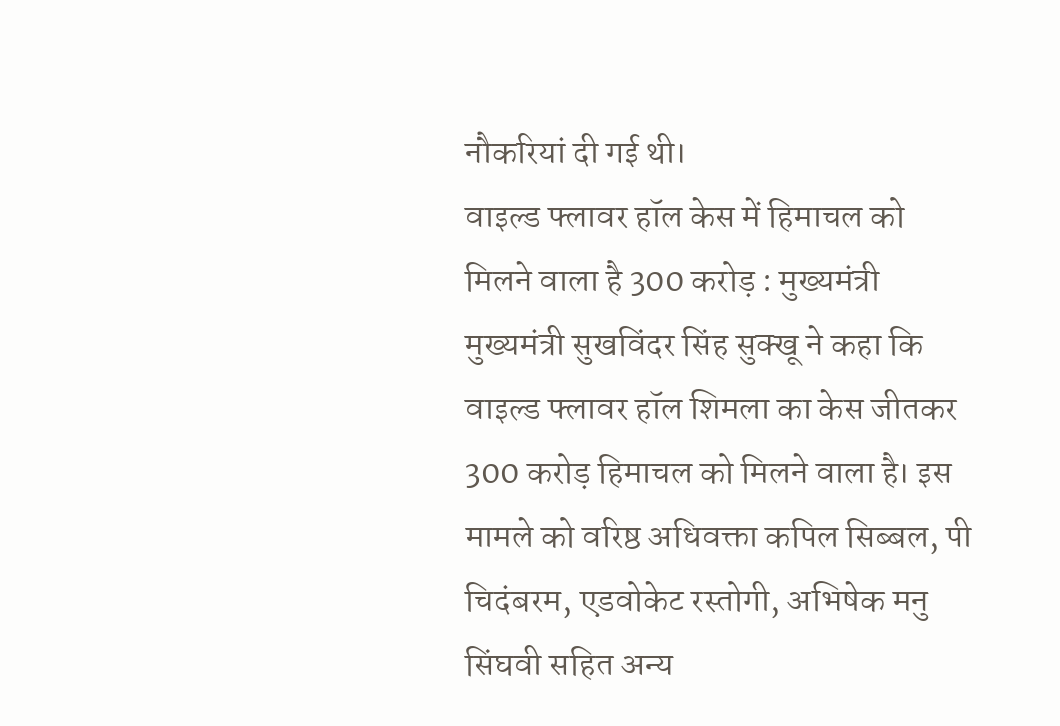नौकरियां दी गई थी।
वाइल्ड फ्लावर हॉल केस में हिमाचल को मिलने वाला है 300 करोड़ : मुख्यमंत्री
मुख्यमंत्री सुखविंदर सिंह सुक्खू ने कहा कि वाइल्ड फ्लावर हॉल शिमला का केस जीतकर 300 करोड़ हिमाचल को मिलने वाला है। इस मामले को वरिष्ठ अधिवक्ता कपिल सिब्बल, पी चिदंबरम, एडवोकेट रस्तोगी, अभिषेक मनु सिंघवी सहित अन्य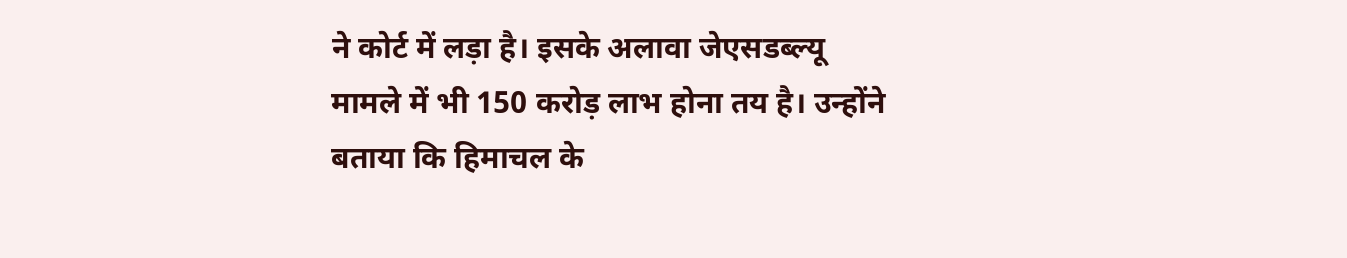ने कोर्ट में लड़ा है। इसके अलावा जेएसडब्ल्यू मामले में भी 150 करोड़ लाभ होना तय है। उन्होंने बताया कि हिमाचल के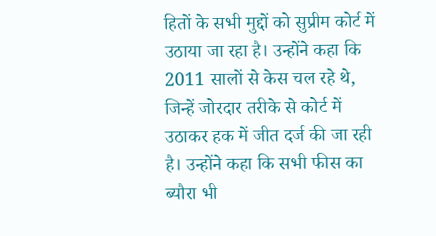हितों के सभी मुद्दों को सुप्रीम कोर्ट में उठाया जा रहा है। उन्होंने कहा कि 2011 सालों से केस चल रहे थे, जिन्हें जोरदार तरीके से कोर्ट में उठाकर हक में जीत दर्ज की जा रही है। उन्होंने कहा कि सभी फीस का ब्यौरा भी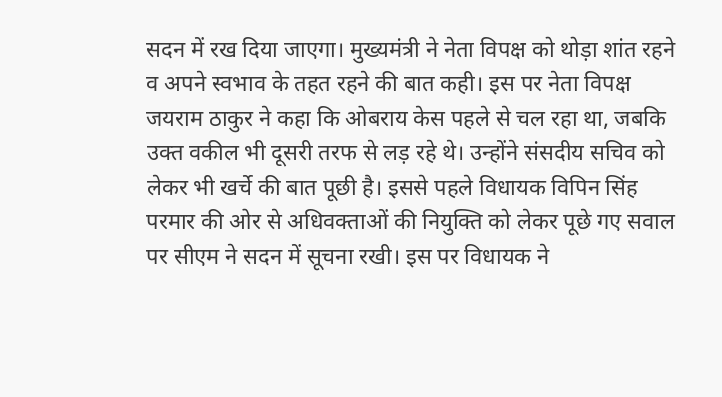सदन में रख दिया जाएगा। मुख्यमंत्री ने नेता विपक्ष को थोड़ा शांत रहने व अपने स्वभाव के तहत रहने की बात कही। इस पर नेता विपक्ष जयराम ठाकुर ने कहा कि ओबराय केस पहले से चल रहा था, जबकि उक्त वकील भी दूसरी तरफ से लड़ रहे थे। उन्होंने संसदीय सचिव को लेकर भी खर्चे की बात पूछी है। इससे पहले विधायक विपिन सिंह परमार की ओर से अधिवक्ताओं की नियुक्ति को लेकर पूछे गए सवाल पर सीएम ने सदन में सूचना रखी। इस पर विधायक ने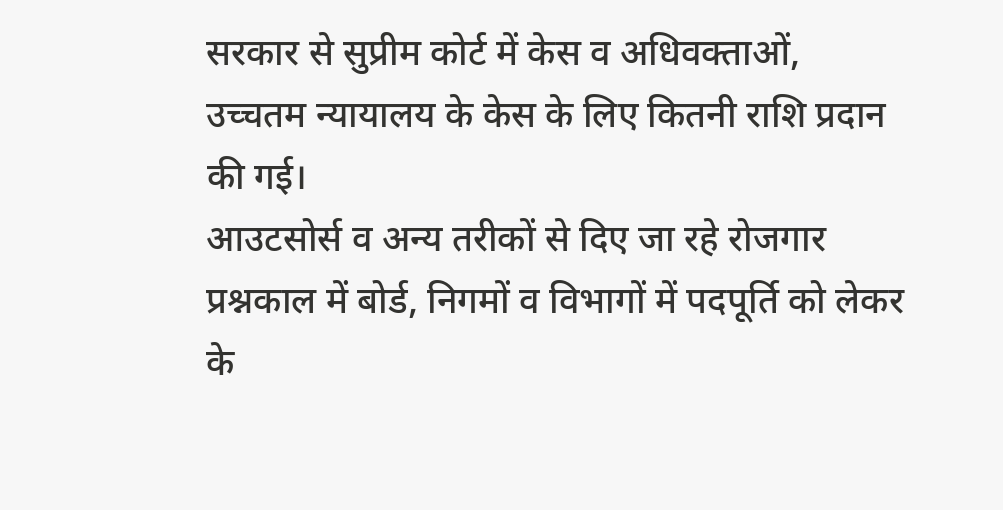सरकार से सुप्रीम कोर्ट में केस व अधिवक्ताओं, उच्चतम न्यायालय के केस के लिए कितनी राशि प्रदान की गई।
आउटसोर्स व अन्य तरीकों से दिए जा रहे रोजगार
प्रश्नकाल में बोर्ड, निगमों व विभागों में पदपूर्ति को लेकर के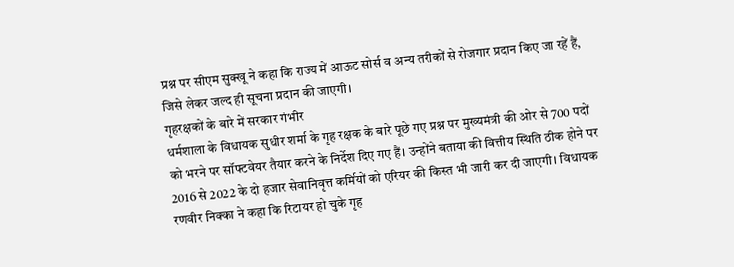प्रश्न पर सीएम सुक्खू ने कहा कि राज्य में आऊट सोर्स व अन्य तरीकों से रोजगार प्रदान किए जा रहें हैं, जिसे लेकर जल्द ही सूचना प्रदान की जाएगी।
गृहरक्षकों के बारे में सरकार गंभीर
धर्मशाला के विधायक सुधीर शर्मा के गृह रक्षक के बारे पूछे गए प्रश्न पर मुख्यमंत्री की ओर से 700 पदों को भरने पर सॉफ्टवेयर तैयार करने के निर्देश दिए गए हैं। उन्होंने बताया की वित्तीय स्थिति ठीक होने पर 2016 से 2022 के दो हजार सेवानिवृत्त कर्मियों को एरियर की किस्त भी जारी कर दी जाएगी। विधायक रणवीर निक्का ने कहा कि रिटायर हो चुके गृह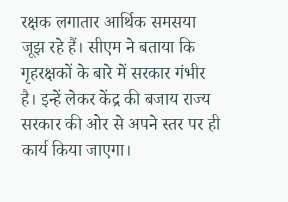रक्षक लगातार आर्थिक समसया जूझ रहे हैं। सीएम ने बताया कि गृहरक्षकों के बारे में सरकार गंभीर है। इन्हें लेकर केंद्र की बजाय राज्य सरकार की ओर से अपने स्तर पर ही कार्य किया जाएगा।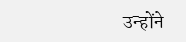उन्होंने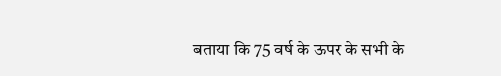बताया कि 75 वर्ष के ऊपर के सभी के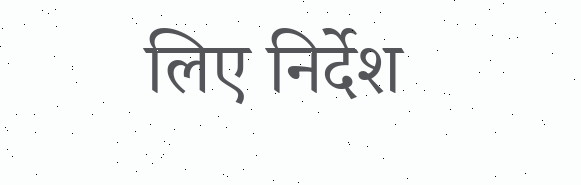लिए निर्देश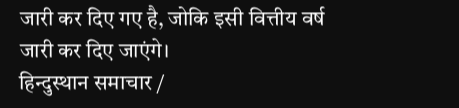जारी कर दिए गए है, जोकि इसी वित्तीय वर्ष जारी कर दिए जाएंगे।
हिन्दुस्थान समाचार /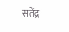सतेंद्र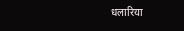धलारिया